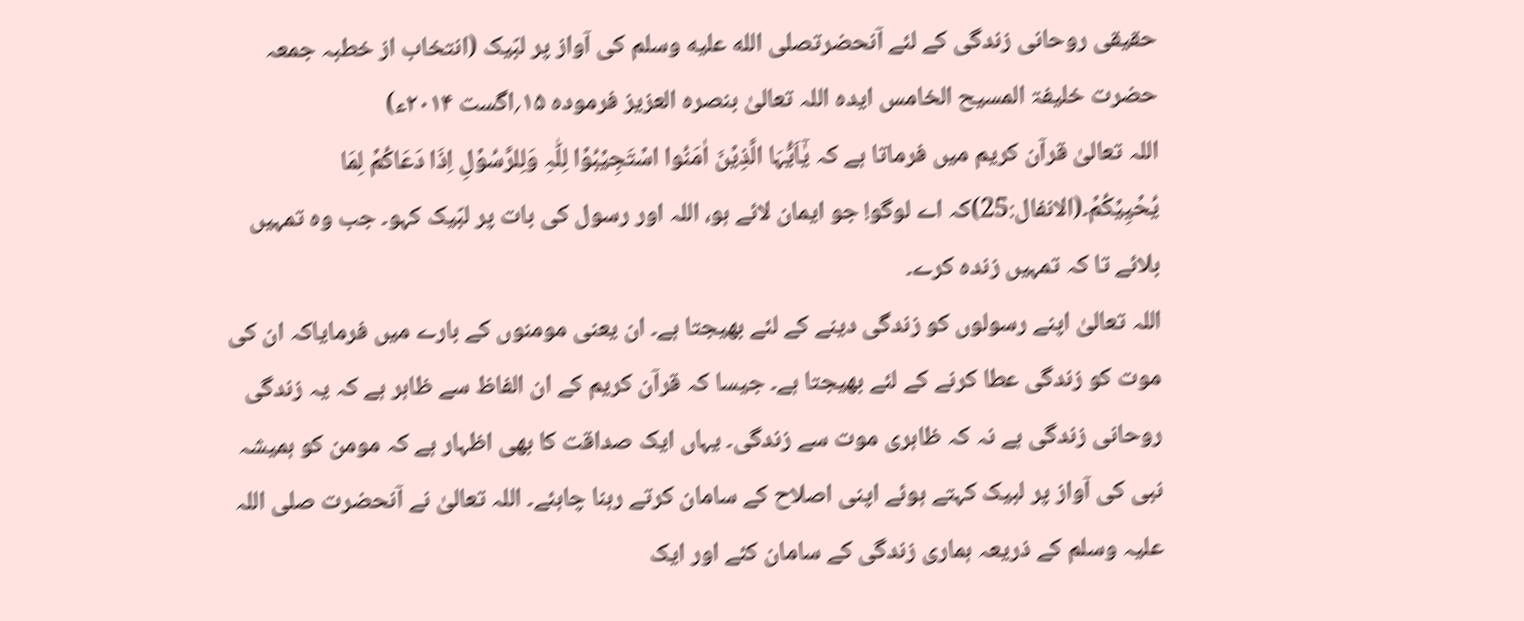حقیقی روحانی زندگی کے لئے آنحضرتصلى الله عليه وسلم کی آواز پر لبّیک (انتخاب از خطبہ جمعہ حضرت خلیفۃ المسیح الخامس ایدہ اللہ تعالیٰ بنصرہ العزیز فرمودہ ۱۵؍اگست ۲۰۱۴ء)
اللہ تعالیٰ قرآن کریم میں فرماتا ہے کہ یٰۤاَیُّہَا الَّذِیۡنَ اٰمَنُوا اسۡتَجِیۡبُوۡا لِلّٰہِ وَلِلرَّسُوۡلِ اِذَا دَعَاکُمۡ لِمَا یُحۡیِیۡکُمۡ۔(الانفال:25)کہ اے لوگو! جو ایمان لائے ہو، اللہ اور رسول کی بات پر لبّیک کہو۔ جب وہ تمہیں بلائے تا کہ تمہیں زندہ کرے۔
اللہ تعالیٰ اپنے رسولوں کو زندگی دینے کے لئے بھیجتا ہے۔ ان یعنی مومنوں کے بارے میں فرمایاکہ ان کی موت کو زندگی عطا کرنے کے لئے بھیجتا ہے۔ جیسا کہ قرآن کریم کے ان الفاظ سے ظاہر ہے کہ یہ زندگی روحانی زندگی ہے نہ کہ ظاہری موت سے زندگی۔ یہاں ایک صداقت کا بھی اظہار ہے کہ مومن کو ہمیشہ نبی کی آواز پر لبیک کہتے ہوئے اپنی اصلاح کے سامان کرتے رہنا چاہئے۔ اللہ تعالیٰ نے آنحضرت صلی اللہ علیہ وسلم کے ذریعہ ہماری زندگی کے سامان کئے اور ایک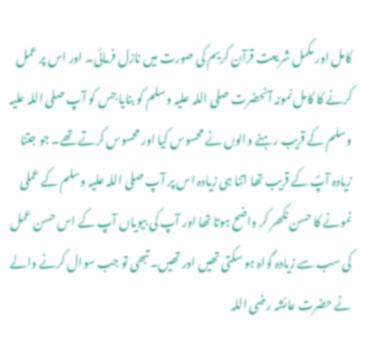کامل اور مکمل شریعت قرآن کریم کی صورت میں نازل فرمائی۔ اور اس پر عمل کرنے کا کامل نمونہ آنحضرت صلی اللہ علیہ وسلم کو بنایا جس کو آپ صلی اللہ علیہ وسلم کے قریب رہنے والوں نے محسوس کیا اور محسوس کرتے تھے۔ جو جتنا زیادہ آپؐ کے قریب تھا اتنا ہی زیادہ اس پر آپ صلی اللہ علیہ وسلم کے عملی نمونے کا حسن نکھر کر واضح ہوتا تھا اور آپ کی بیویاں آپ کے اس حسن عمل کی سب سے زیادہ گواہ ہو سکتی تھیں اور تھیں۔ تبھی تو جب سوال کرنے والے نے حضرت عائشہ رضی اللہ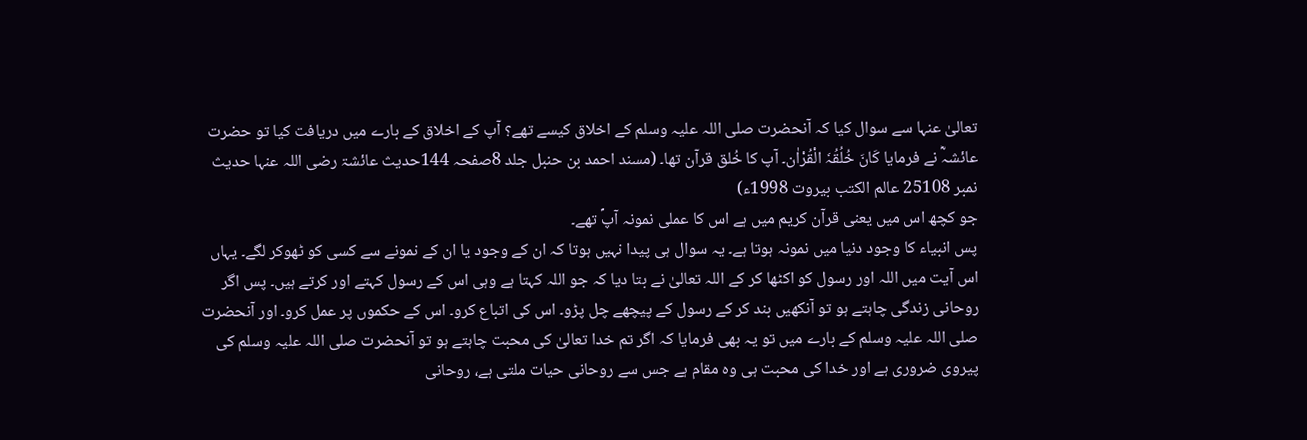تعالیٰ عنہا سے سوال کیا کہ آنحضرت صلی اللہ علیہ وسلم کے اخلاق کیسے تھے؟ آپ کے اخلاق کے بارے میں دریافت کیا تو حضرت عائشہؓ نے فرمایا کَانَ خُلُقُہٗ الْقُرْاٰن۔ آپ کا خُلق قرآن تھا۔ (مسند احمد بن حنبل جلد 8صفحہ 144حدیث عائشۃ رضی اللہ عنہا حدیث نمبر 25108 عالم الکتب بیروت 1998ء)
جو کچھ اس میں یعنی قرآن کریم میں ہے اس کا عملی نمونہ آپؐ تھے۔
پس انبیاء کا وجود دنیا میں نمونہ ہوتا ہے۔ یہ سوال ہی پیدا نہیں ہوتا کہ ان کے وجود یا ان کے نمونے سے کسی کو ٹھوکر لگے۔ یہاں اس آیت میں اللہ اور رسول کو اکٹھا کر کے اللہ تعالیٰ نے بتا دیا کہ جو اللہ کہتا ہے وہی اس کے رسول کہتے اور کرتے ہیں۔ پس اگر روحانی زندگی چاہتے ہو تو آنکھیں بند کر کے رسول کے پیچھے چل پڑو۔ اس کی اتباع کرو۔ اس کے حکموں پر عمل کرو۔ اور آنحضرت صلی اللہ علیہ وسلم کے بارے میں تو یہ بھی فرمایا کہ اگر تم خدا تعالیٰ کی محبت چاہتے ہو تو آنحضرت صلی اللہ علیہ وسلم کی پیروی ضروری ہے اور خدا کی محبت ہی وہ مقام ہے جس سے روحانی حیات ملتی ہے، روحانی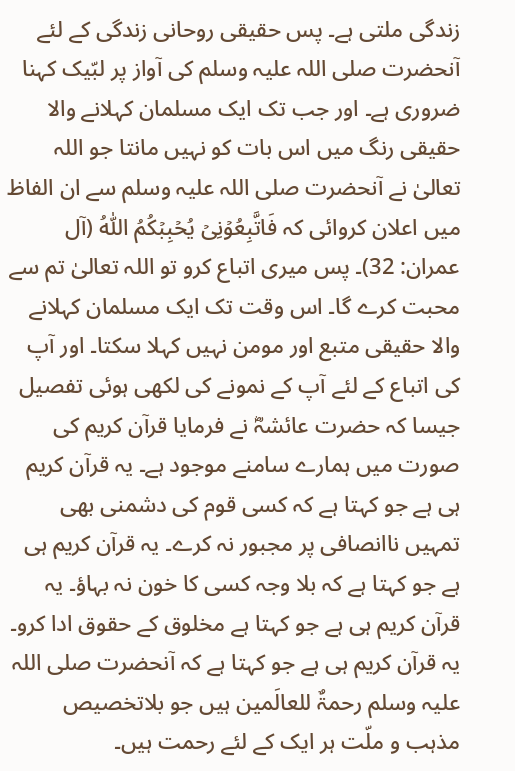زندگی ملتی ہے۔ پس حقیقی روحانی زندگی کے لئے آنحضرت صلی اللہ علیہ وسلم کی آواز پر لبّیک کہنا ضروری ہے۔ اور جب تک ایک مسلمان کہلانے والا حقیقی رنگ میں اس بات کو نہیں مانتا جو اللہ تعالیٰ نے آنحضرت صلی اللہ علیہ وسلم سے ان الفاظ میں اعلان کروائی کہ فَاتَّبِعُوۡنِیۡ یُحۡبِبۡکُمُ اللّٰہُ (آل عمران: 32)۔ پس میری اتباع کرو تو اللہ تعالیٰ تم سے محبت کرے گا۔ اس وقت تک ایک مسلمان کہلانے والا حقیقی متبع اور مومن نہیں کہلا سکتا۔ اور آپ کی اتباع کے لئے آپ کے نمونے کی لکھی ہوئی تفصیل جیسا کہ حضرت عائشہؓ نے فرمایا قرآن کریم کی صورت میں ہمارے سامنے موجود ہے۔ یہ قرآن کریم ہی ہے جو کہتا ہے کہ کسی قوم کی دشمنی بھی تمہیں ناانصافی پر مجبور نہ کرے۔ یہ قرآن کریم ہی ہے جو کہتا ہے کہ بلا وجہ کسی کا خون نہ بہاؤ۔ یہ قرآن کریم ہی ہے جو کہتا ہے مخلوق کے حقوق ادا کرو۔ یہ قرآن کریم ہی ہے جو کہتا ہے کہ آنحضرت صلی اللہ علیہ وسلم رحمۃٌ للعالَمین ہیں جو بلاتخصیص مذہب و ملّت ہر ایک کے لئے رحمت ہیں۔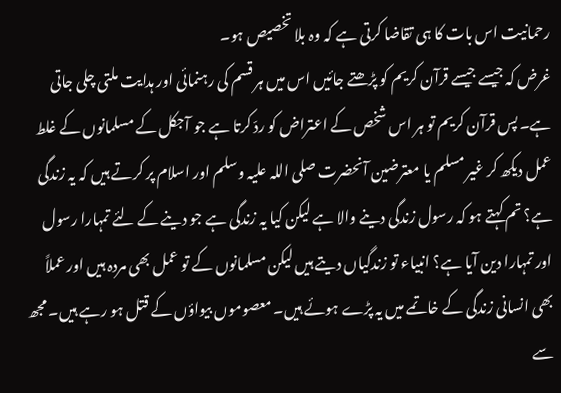رحمانیت اس بات کا ہی تقاضا کرتی ہے کہ وہ بلا تخصیص ہو۔
غرض کہ جیسے جیسے قرآن کریم کو پڑھتے جائیں اس میں ہر قسم کی رہنمائی اور ہدایت ملتی چلی جاتی ہے۔ پس قرآن کریم تو ہر اس شخص کے اعتراض کو ردّ کرتا ہے جو آجکل کے مسلمانوں کے غلط عمل دیکھ کر غیر مسلم یا معترضین آنحضرت صلی اللہ علیہ وسلم اور اسلام پر کرتے ہیں کہ یہ زندگی ہے؟ تم کہتے ہو کہ رسول زندگی دینے والا ہے لیکن کیا یہ زندگی ہے جو دینے کے لئے تمہارا رسول اور تمہارا دین آیا ہے؟ انبیاء تو زندگیاں دیتے ہیں لیکن مسلمانوں کے تو عمل بھی مردہ ہیں اور عملاً بھی انسانی زندگی کے خاتمے میں یہ پڑے ہوئے ہیں۔ معصوموں بیواؤں کے قتل ہو رہے ہیں۔ مجھ سے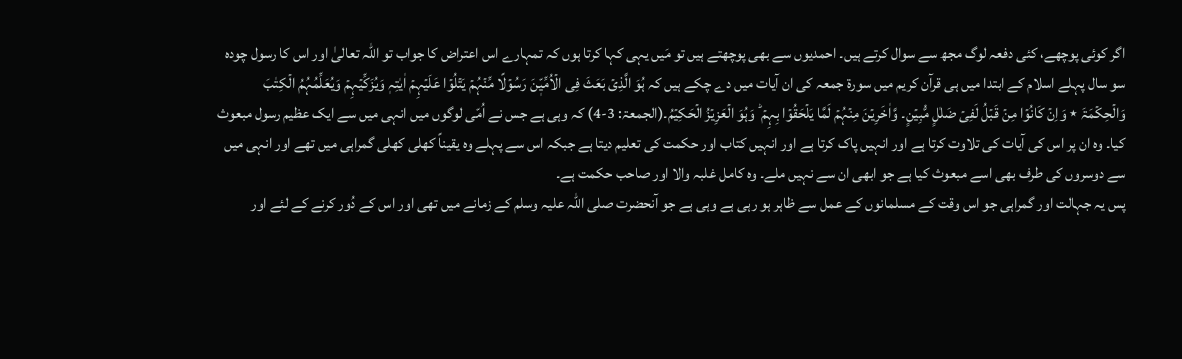اگر کوئی پوچھے، کئی دفعہ لوگ مجھ سے سوال کرتے ہیں۔ احمدیوں سے بھی پوچھتے ہیں تو مَیں یہی کہا کرتا ہوں کہ تمہارے اس اعتراض کا جواب تو اللہ تعالیٰ اور اس کا رسول چودہ سو سال پہلے اسلام کے ابتدا میں ہی قرآن کریم میں سورۃ جمعہ کی ان آیات میں دے چکے ہیں کہ ہُوَ الَّذِیۡ بَعَثَ فِی الۡاُمِّیّٖنَ رَسُوۡلًا مِّنۡہُمۡ یَتۡلُوۡا عَلَیۡہِمۡ اٰیٰتِہٖ وَیُزَکِّیۡہِمۡ وَیُعَلِّمُہُمُ الۡکِتٰبَ وَالۡحِکۡمَۃَ ٭ وَاِنۡ کَانُوۡا مِنۡ قَبۡلُ لَفِیۡ ضَلٰلٍ مُّبِیۡنٍ۔ وَّاٰخَرِیۡنَ مِنۡہُمۡ لَمَّا یَلۡحَقُوۡا بِہِمۡ ؕ وَہُوَ الۡعَزِیۡزُ الۡحَکِیۡمُ۔(الجمعۃ: 3-4) کہ وہی ہے جس نے اُمّی لوگوں میں انہی میں سے ایک عظیم رسول مبعوث کیا۔ وہ ان پر اس کی آیات کی تلاوت کرتا ہے اور انہیں پاک کرتا ہے اور انہیں کتاب اور حکمت کی تعلیم دیتا ہے جبکہ اس سے پہلے وہ یقیناً کھلی کھلی گمراہی میں تھے اور انہی میں سے دوسروں کی طرف بھی اسے مبعوث کیا ہے جو ابھی ان سے نہیں ملے۔ وہ کامل غلبہ والا اور صاحب حکمت ہے۔
پس یہ جہالت اور گمراہی جو اس وقت کے مسلمانوں کے عمل سے ظاہر ہو رہی ہے وہی ہے جو آنحضرت صلی اللہ علیہ وسلم کے زمانے میں تھی اور اس کے دُور کرنے کے لئے اور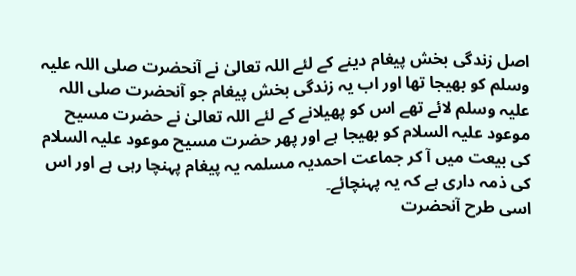اصل زندگی بخش پیغام دینے کے لئے اللہ تعالیٰ نے آنحضرت صلی اللہ علیہ وسلم کو بھیجا تھا اور اب یہ زندگی بخش پیغام جو آنحضرت صلی اللہ علیہ وسلم لائے تھے اس کو پھیلانے کے لئے اللہ تعالیٰ نے حضرت مسیح موعود علیہ السلام کو بھیجا ہے اور پھر حضرت مسیح موعود علیہ السلام کی بیعت میں آ کر جماعت احمدیہ مسلمہ یہ پیغام پہنچا رہی ہے اور اس کی ذمہ داری ہے کہ یہ پہنچائے۔
اسی طرح آنحضرت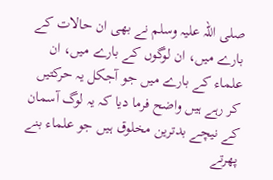صلی اللہ علیہ وسلم نے بھی ان حالات کے بارے میں، ان لوگوں کے بارے میں، ان علماء کے بارے میں جو آجکل یہ حرکتیں کر رہے ہیں واضح فرما دیا کہ یہ لوگ آسمان کے نیچے بدترین مخلوق ہیں جو علماء بنے پھرتے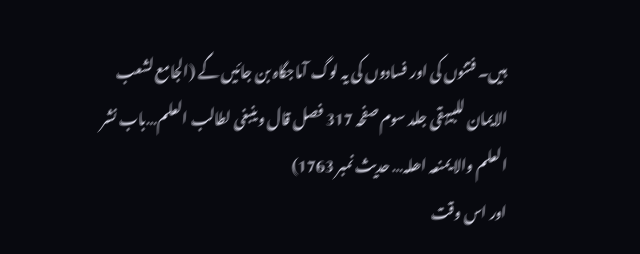ہیں۔ فتنوں کی اور فسادوں کی یہ لوگ آماجگاہ بن جائیں گے (الجامع لشعب الایمان للبیہقی جلد سوم صفحہ 317 فصل قال وینبغی لطالب العلم…باب نشر العلم والا یمنعہ اھلہ… حدیث نمبر 1763)
اور اس وقت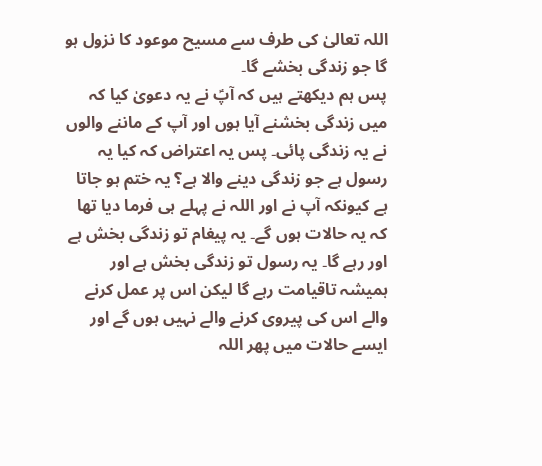اللہ تعالیٰ کی طرف سے مسیح موعود کا نزول ہو گا جو زندگی بخشے گا۔
پس ہم دیکھتے ہیں کہ آپؑ نے یہ دعویٰ کیا کہ میں زندگی بخشنے آیا ہوں اور آپ کے ماننے والوں نے یہ زندگی پائی۔ پس یہ اعتراض کہ کیا یہ رسول ہے جو زندگی دینے والا ہے؟ یہ ختم ہو جاتا ہے کیونکہ آپ نے اور اللہ نے پہلے ہی فرما دیا تھا کہ یہ حالات ہوں گے۔ یہ پیغام تو زندگی بخش ہے اور رہے گا۔ یہ رسول تو زندگی بخش ہے اور ہمیشہ تاقیامت رہے گا لیکن اس پر عمل کرنے والے اس کی پیروی کرنے والے نہیں ہوں گے اور ایسے حالات میں پھر اللہ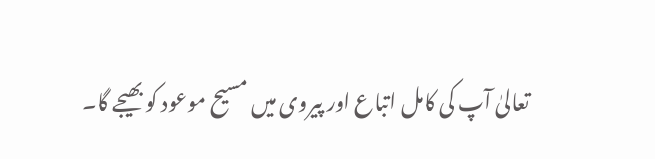تعالیٰ آپ کی کامل اتباع اور پیروی میں مسیح موعود کو بھیجے گا۔